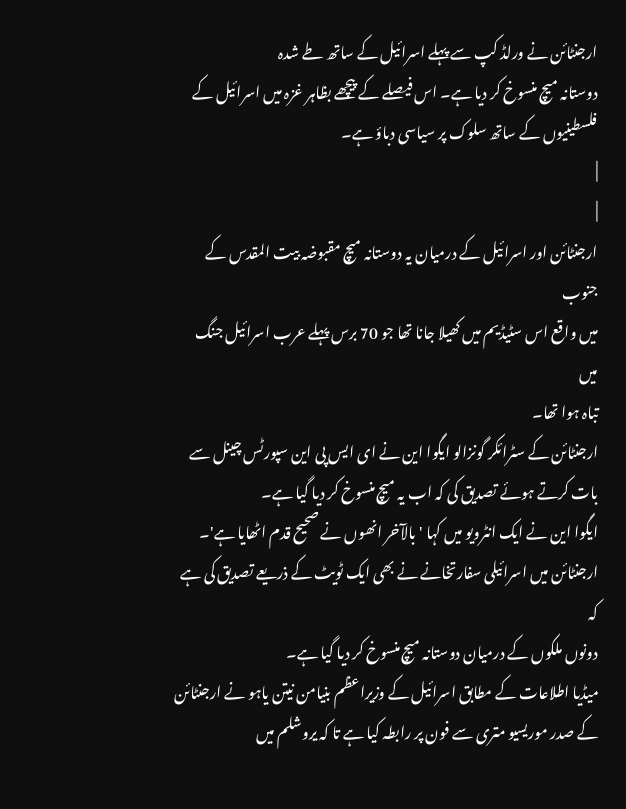ارجنٹائن نے ورلڈ کپ سے پہلے اسرائیل کے ساتھ طے شدہ
دوستانہ میچ منسوخ کر دیا ہے۔ اس فیصلے کے پیچھے بظاہر غزہ میں اسرائیل کے
فلسطینیوں کے ساتھ سلوک پر سیاسی دباؤ ہے۔
|
|
ارجنٹائن اور اسرائیل کے درمیان یہ دوستانہ میچ مقبوضہ بیت المقدس کے جنوب
میں واقع اس سٹیڈیم میں کھیلا جانا تھا جو 70 برس پہلے عرب اسرائیل جنگ میں
تباہ ہوا تھا۔
ارجنٹائن کے سٹرائکر گونزالو ایگوا این نے ای ایس پی این سپورٹس چینل سے
بات کرتے ہوئے تصدیق کی کہ اب یہ میچ منسوخ کر دیا گیا ہے۔
ایگوا این نے ایک انٹرویو میں کہا 'بالآخر انھوں نے صحیح قدم اٹھایا ہے'۔
ارجنٹائن میں اسرائیلی سفارتخانے نے بھی ایک ٹویٹ کے ذریعے تصدیق کی ہے کہ
دونوں ملکوں کے درمیان دوستانہ میچ منسوخ کر دیا گیا ہے۔
میڈیا اطلاعات کے مطابق اسرائیل کے وزیراعظم بنیامن نیتن یاہو نے ارجنٹائن
کے صدر موریسیو متری سے فون پر رابطہ کیا ہے تا کہ یروشلم میں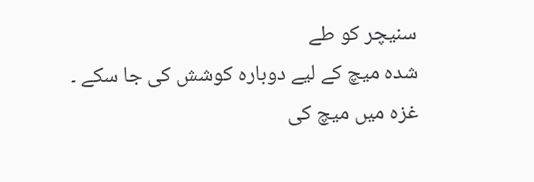سنیچر کو طے
شدہ میچ کے لیے دوبارہ کوشش کی جا سکے ۔
غزہ میں میچ کی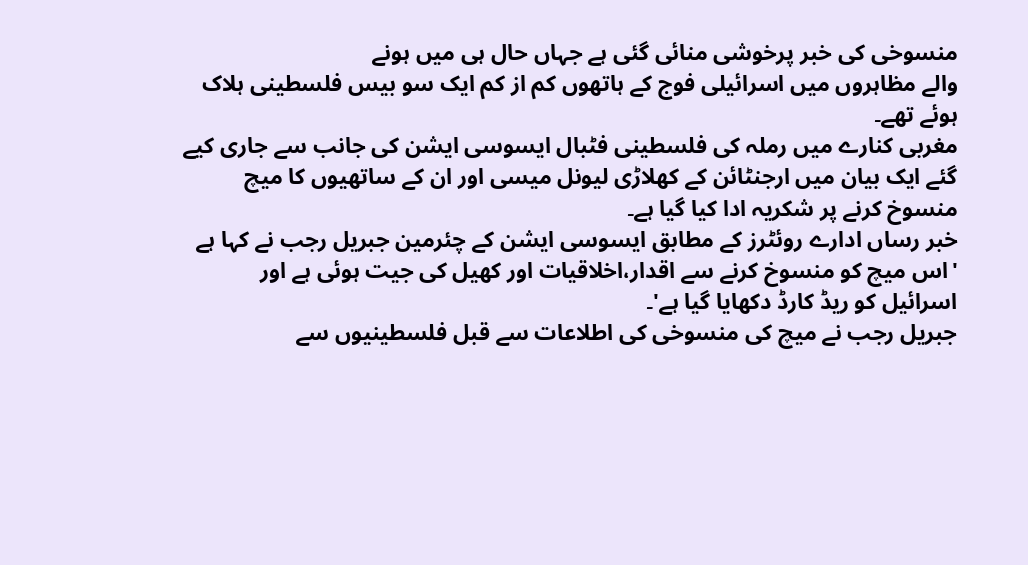منسوخی کی خبر پرخوشی منائی گئی ہے جہاں حال ہی میں ہونے
والے مظاہروں میں اسرائیلی فوج کے ہاتھوں کم از کم ایک سو بیس فلسطینی ہلاک
ہوئے تھے۔
مغربی کنارے میں رملہ کی فلسطینی فٹبال ایسوسی ایشن کی جانب سے جاری کیے
گئے ایک بیان میں ارجنٹائن کے کھلاڑی لیونل میسی اور ان کے ساتھیوں کا میچ
منسوخ کرنے پر شکریہ ادا کیا گیا ہے۔
خبر رساں ادارے روئٹرز کے مطابق ایسوسی ایشن کے چئرمین جبریل رجب نے کہا ہے
'اس میچ کو منسوخ کرنے سے اقدار،اخلاقیات اور کھیل کی جیت ہوئی ہے اور
اسرائیل کو ریڈ کارڈ دکھایا گیا ہے'۔
جبریل رجب نے میچ کی منسوخی کی اطلاعات سے قبل فلسطینیوں سے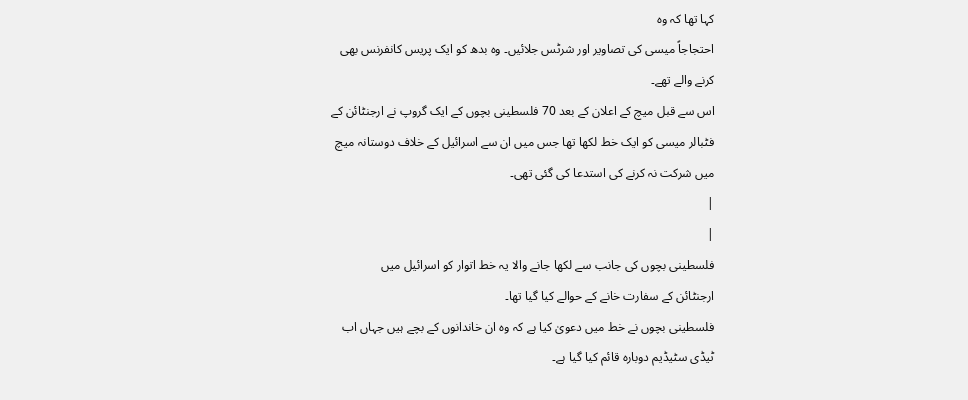کہا تھا کہ وہ
احتجاجاً میسی کی تصاویر اور شرٹس جلائیں۔ وہ بدھ کو ایک پریس کانفرنس بھی
کرنے والے تھے۔
اس سے قبل میچ کے اعلان کے بعد 70 فلسطینی بچوں کے ایک گروپ نے ارجنٹائن کے
فٹبالر میسی کو ایک خط لکھا تھا جس میں ان سے اسرائیل کے خلاف دوستانہ میچ
میں شرکت نہ کرنے کی استدعا کی گئی تھی۔
|
|
فلسطینی بچوں کی جانب سے لکھا جانے والا یہ خط اتوار کو اسرائیل میں
ارجنٹائن کے سفارت خانے کے حوالے کیا گیا تھا۔
فلسطینی بچوں نے خط میں دعویٰ کیا ہے کہ وہ ان خاندانوں کے بچے ہیں جہاں اب
ٹیڈی سٹیڈیم دوبارہ قائم کیا گیا ہے۔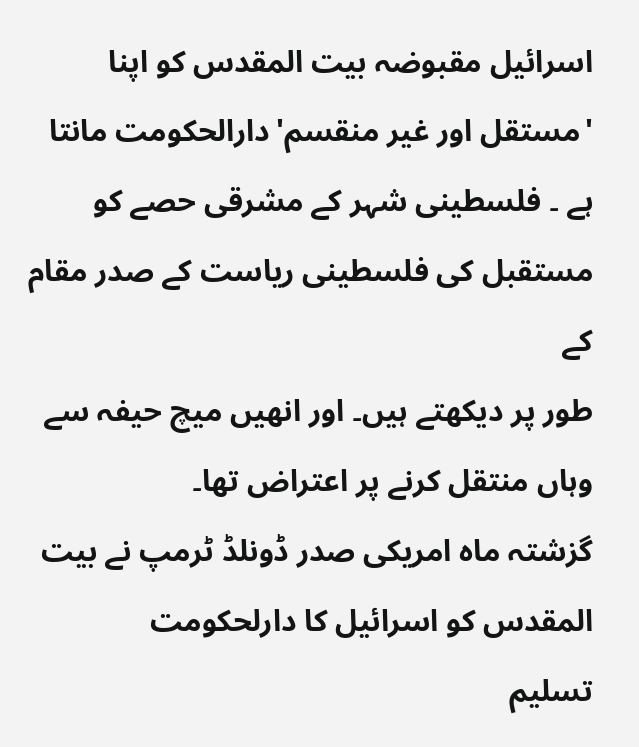اسرائیل مقبوضہ بیت المقدس کو اپنا 'مستقل اور غیر منقسم'دارالحکومت مانتا
ہے ۔ فلسطینی شہر کے مشرقی حصے کو مستقبل کی فلسطینی ریاست کے صدر مقام کے
طور پر دیکھتے ہیں۔ اور انھیں میچ حیفہ سے وہاں منتقل کرنے پر اعتراض تھا۔
گزشتہ ماہ امریکی صدر ڈونلڈ ٹرمپ نے بیت المقدس کو اسرائیل کا دارلحکومت
تسلیم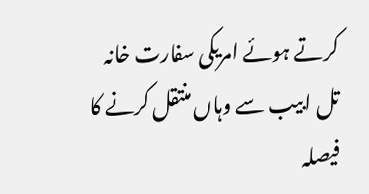کرتے ہوئے امریکی سفارت خانہ تل ابیب سے وہاں منتقل کرنے کا فیصلہ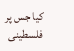کیا جس پر فلسطینی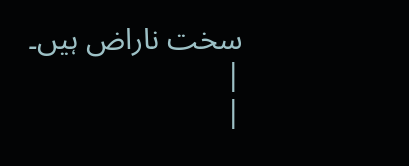سخت ناراض ہیں۔
|
|